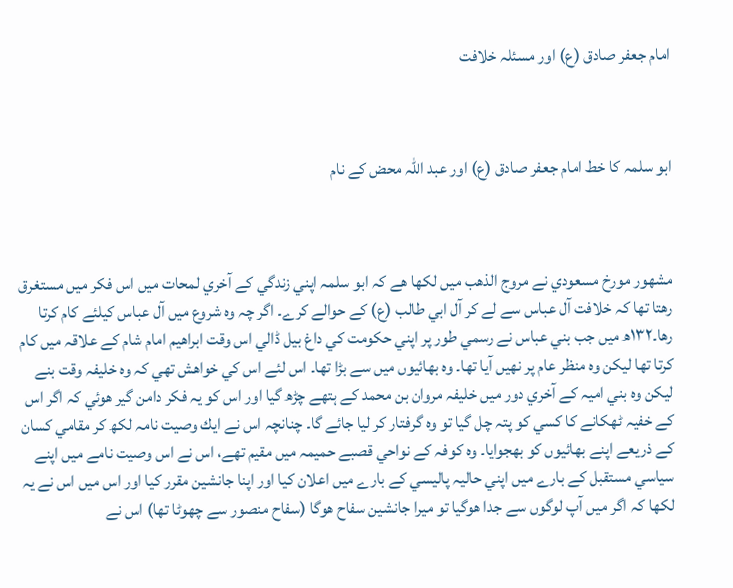امام جعفر صادق (ع) اور مسئلہ خلافت



ابو سلمہ كا خط امام جعفر صادق (ع) اور عبد اللہ محض كے نام



مشھور مورخ مسعودي نے مروج الذھب ميں لكھا ھے كہ ابو سلمہ اپني زندگي كے آخري لمحات ميں اس فكر ميں مستغرق رھتا تھا كہ خلافت آل عباس سے لے كر آل ابي طالب (ع) كے حوالے كرے۔ اگر چہ وہ شروع ميں آل عباس كيلئے كام كرتا رھا۔۱۳۲ھ ميں جب بني عباس نے رسمي طور پر اپني حكومت كي داغ بيل ڈالي اس وقت ابراھيم امام شام كے علاقہ ميں كام كرتا تھا ليكن وہ منظر عام پر نھيں آيا تھا۔ وہ بھائيوں ميں سے بڑا تھا۔ اس لئے اس كي خواھش تھي كہ وہ خليفہ وقت بنے ليكن وہ بني اميہ كے آخري دور ميں خليفہ مروان بن محمد كے ہتھے چڑھ گيا اور اس كو يہ فكر دامن گير ھوئي كہ اگر اس كے خفيہ ٹھكانے كا كسي كو پتہ چل گيا تو وہ گرفتار كر ليا جائے گا۔ چنانچہ اس نے ايك وصيت نامہ لكھ كر مقامي كسان كے ذريعے اپنے بھائيوں كو بھجوايا۔ وہ كوفہ كے نواحي قصبے حميمہ ميں مقيم تھے، اس نے اس وصيت نامے ميں اپنے سياسي مستقبل كے بارے ميں اپني حاليہ پاليسي كے بارے ميں اعلان كيا اور اپنا جانشين مقرر كيا اور اس ميں اس نے يہ لكھا كہ اگر ميں آپ لوگوں سے جدا ھوگيا تو ميرا جانشين سفاح ھوگا (سفاح منصور سے چھوٹا تھا) اس نے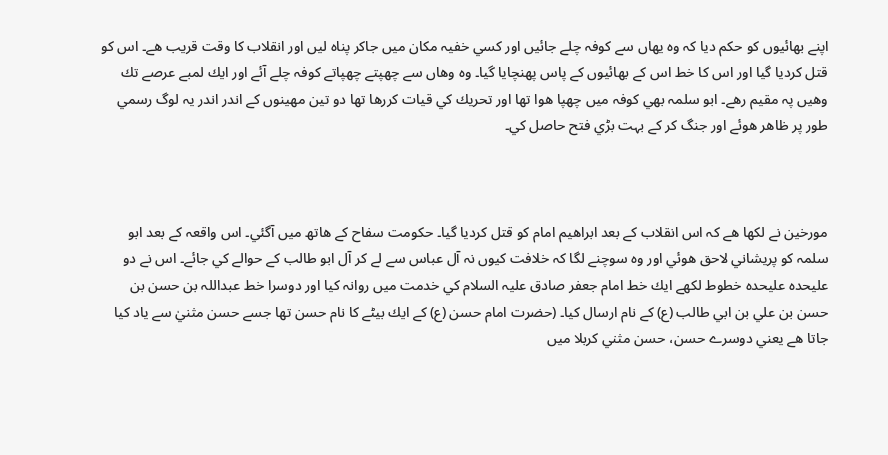اپنے بھائيوں كو حكم ديا كہ وہ يھاں سے كوفہ چلے جائيں اور كسي خفيہ مكان ميں جاكر پناہ ليں اور انقلاب كا وقت قريب ھے۔ اس كو قتل كرديا گيا اور اس كا خط اس كے بھائيوں كے پاس پھنچايا گيا۔ وہ وھاں سے چھپتے چھپاتے كوفہ چلے آئے اور ايك لمبے عرصے تك وھيں پہ مقيم رھے۔ ابو سلمہ بھي كوفہ ميں چھپا ھوا تھا اور تحريك كي قيات كررھا تھا دو تين مھينوں كے اندر اندر يہ لوگ رسمي طور پر ظاھر ھوئے اور جنگ كر كے بہت بڑي فتح حاصل كي۔



مورخين نے لكھا ھے كہ اس انقلاب كے بعد ابراھيم امام كو قتل كرديا گيا۔ حكومت سفاح كے ھاتھ ميں آگئي۔ اس واقعہ كے بعد ابو سلمہ كو پريشاني لاحق ھوئي اور وہ سوچنے لگا كہ خلافت كيوں نہ آل عباس سے لے كر آل ابو طالب كے حوالے كي جائے۔ اس نے دو عليحدہ عليحدہ خطوط لكھے ايك خط امام جعفر صادق عليہ السلام كي خدمت ميں روانہ كيا اور دوسرا خط عبداللہ بن حسن بن حسن بن علي بن ابي طالب (ع) كے نام ارسال كيا۔ (حضرت امام حسن (ع) كے ايك بيٹے كا نام حسن تھا جسے حسن مثنيٰ سے ياد كيا جاتا ھے يعني دوسرے حسن، حسن مثني كربلا ميں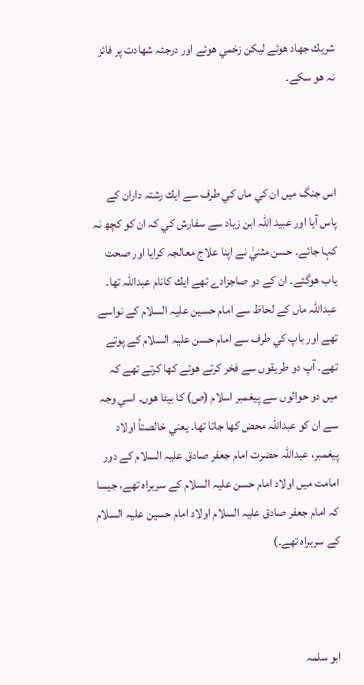شريك جھاد ھوئے ليكن زخمي ھوئے اور درجئہ شھادت پر فائز نہ ھو سكے۔



اس جنگ ميں ان كي ماں كي طرف سے ايك رشتہ داران كے پاس آيا اور عبيد اللہ ابن زياد سے سفارش كي كہ ان كو كچھ نہ كہا جائے۔ حسن مثنيٰ نے اپنا علاج معالجہ كرايا اور صحت ياب ھوگئے۔ ان كے دو صاجزادے تھے ايك كانام عبداللہ تھا۔ عبداللہ ماں كے لحاظ سے امام حسين عليہ السلام كے نواسے تھے اور باپ كي طرف سے امام حسن عليہ السلام كے پوتے تھے۔ آپ دو طريقوں سے فخر كرتے ھوئے كھا كرتے تھے كہ ميں دو حوالوں سے پيغمبر اسلام (ص) كا بيٹا ھوں۔ اسي وجہ سے ان كو عبداللہ محض كھا جاتا تھا۔ يعني خالصتاً اولاد پيغمبر، عبداللہ حضرت امام جعفر صادق عليہ السلام كے دور امامت ميں اولاد امام حسن عليہ السلام كے سربراہ تھے، جيسا كہ امام جعفر صادق عليہ السلام اولاد امام حسين عليہ السلام كے سربراہ تھے۔)



ابو سلمہ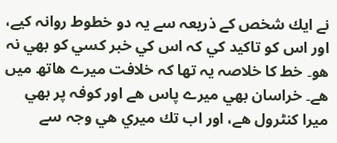نے ايك شخص كے ذريعہ سے يہ دو خطوط روانہ كيے، اور اس كو تاكيد كي كہ اس كي خبر كسي كو بھي نہ ھو۔ خط كا خلاصہ يہ تھا كہ خلافت ميرے ھاتھ ميں ھے۔ خراسان بھي ميرے پاس ھے اور كوفہ پر بھي ميرا كنٹرول ھے، اور اب تك ميري ھي وجہ سے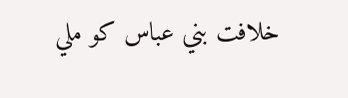خلافت بني عباس كو ملي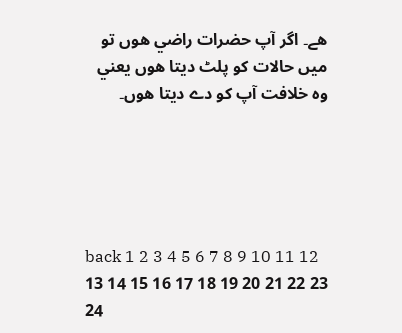ھے۔ اگر آپ حضرات راضي ھوں تو ميں حالات كو پلٹ ديتا ھوں يعني وہ خلافت آپ كو دے ديتا ھوں۔





back 1 2 3 4 5 6 7 8 9 10 11 12 13 14 15 16 17 18 19 20 21 22 23 24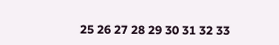25 26 27 28 29 30 31 32 33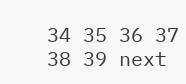34 35 36 37 38 39 next